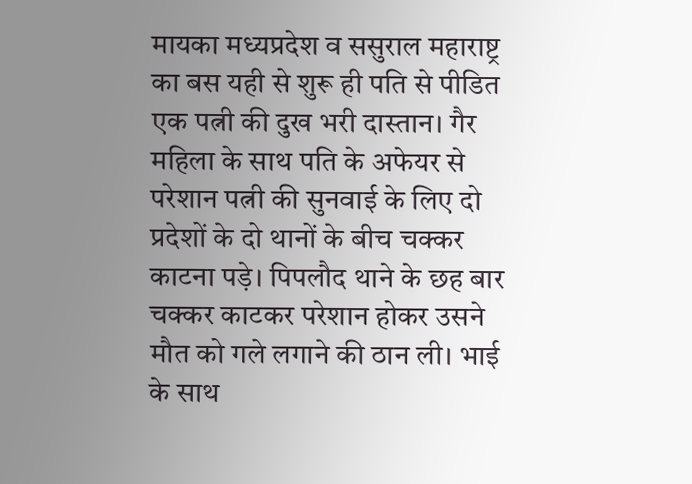मायका मध्यप्रदेश व ससुराल महाराष्ट्र का बस यही से शुरू ही पति से पीडित एक पत्नी की दुख भरी दास्तान। गैर महिला के साथ पति के अफेयर से परेशान पत्नी की सुनवाई के लिए दो प्रदेशों के दो थानों के बीच चक्कर काटना पड़े। पिपलौद थाने के छह बार चक्कर काटकर परेशान होकर उसने मौत को गले लगाने की ठान ली। भाई के साथ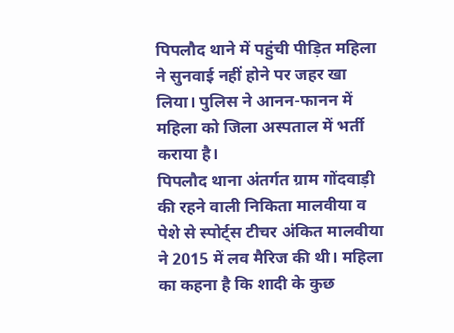पिपलौद थाने में पहुंची पीड़ित महिला ने सुनवाई नहीं होने पर जहर खा लिया। पुलिस ने आनन-फानन में महिला को जिला अस्पताल में भर्ती कराया है।
पिपलौद थाना अंतर्गत ग्राम गोंदवाड़ी की रहने वाली निकिता मालवीया व पेशे से स्पोर्ट्स टीचर अंकित मालवीया ने 2015 में लव मैरिज की थी। महिला का कहना है कि शादी के कुछ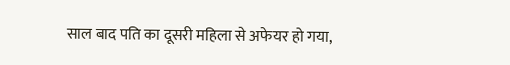साल बाद पति का दूसरी महिला से अफेयर हो गया,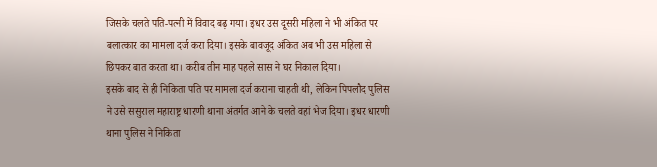जिसके चलते पति-पत्नी में विवाद बढ़ गया। इधर उस दूसरी महिला ने भी अंकित पर बलात्कार का मामला दर्ज करा दिया। इसके बावजूद अंकित अब भी उस महिला से छिपकर बात करता था। करीब तीन माह पहले सास ने घर निकाल दिया।
इसके बाद से ही निकिता पति पर मामला दर्ज कराना चाहती थी, लेकिन पिपलौद पुलिस ने उसे ससुराल महाराष्ट्र धारणी थाना अंतर्गत आने के चलते वहां भेज दिया। इधर धारणी थाना पुलिस ने निकिता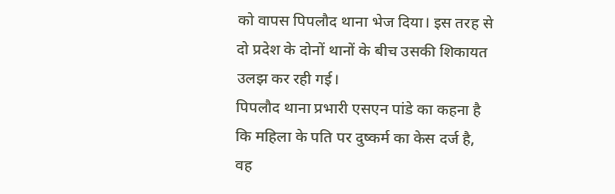को वापस पिपलौद थाना भेज दिया। इस तरह से दो प्रदेश के दोनों थानों के बीच उसकी शिकायत उलझ कर रही गई।
पिपलौद थाना प्रभारी एसएन पांडे का कहना है कि महिला के पति पर दुष्कर्म का केस दर्ज है, वह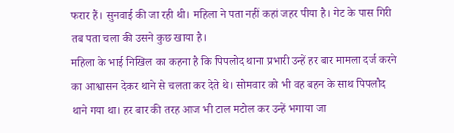फरार हैं। सुनवाई की जा रही थी। महिला ने पता नहीं कहां जहर पीया है। गेट के पास गिरी तब पता चला की उसने कुछ खाया है।
महिला के भाई निखिल का कहना है कि पिपलोद थाना प्रभारी उन्हें हर बार मामला दर्ज करने का आश्वासन देकर थाने से चलता कर देते थे। सोमवार को भी वह बहन के साथ पिपलौद थाने गया था। हर बार की तरह आज भी टाल मटोल कर उन्हें भगाया जा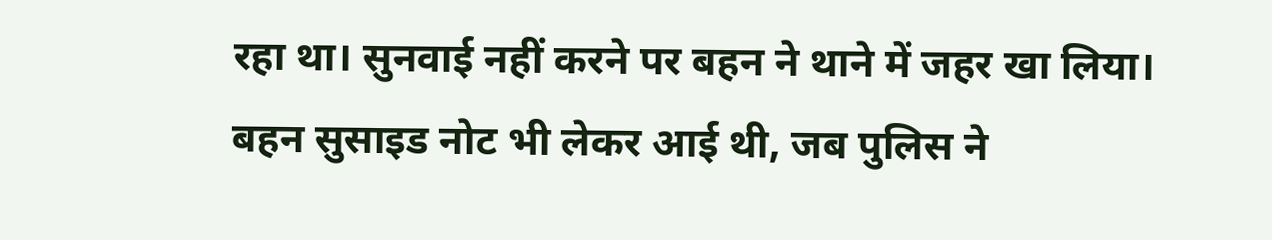रहा था। सुनवाई नहीं करने पर बहन ने थाने में जहर खा लिया। बहन सुसाइड नोट भी लेकर आई थी, जब पुलिस ने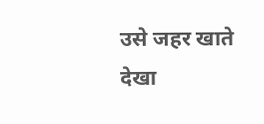उसे जहर खाते देखा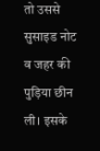तो उससे सुसाइड नोट व जहर की पुड़िया छीन ली। इसके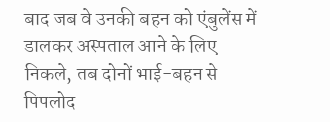बाद जब वे उनकी बहन को एंबुलेंस में डालकर अस्पताल आने के लिए निकले, तब दोनों भाई-बहन से पिपलोद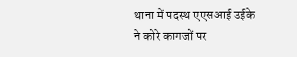थाना में पदस्थ एएसआई उईके ने कोरे कागजों पर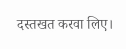दस्तखत करवा लिए।